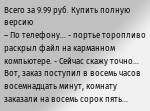Всего за 9.99 руб. Купить полную версию
– По телефону… - портье торопливо раскрыл файл на карманном компьютере. - Сейчас скажу точно… Вот, заказ поступил в восемь часов восемнадцать минут, комнату заказали на восемь сорок пять…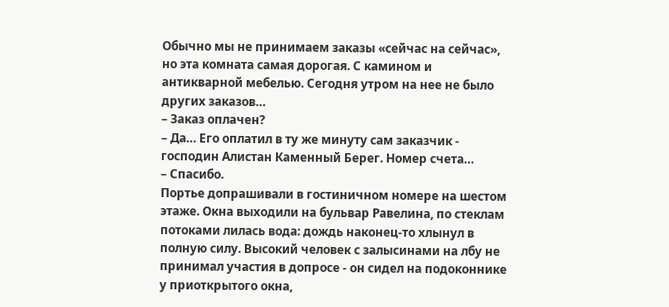Обычно мы не принимаем заказы «сейчас на сейчас», но эта комната самая дорогая. С камином и антикварной мебелью. Сегодня утром на нее не было других заказов…
– Заказ оплачен?
– Да… Его оплатил в ту же минуту сам заказчик - господин Алистан Каменный Берег. Номер счета…
– Спасибо.
Портье допрашивали в гостиничном номере на шестом этаже. Окна выходили на бульвар Равелина, по стеклам потоками лилась вода: дождь наконец-то хлынул в полную силу. Высокий человек с залысинами на лбу не принимал участия в допросе - он сидел на подоконнике у приоткрытого окна,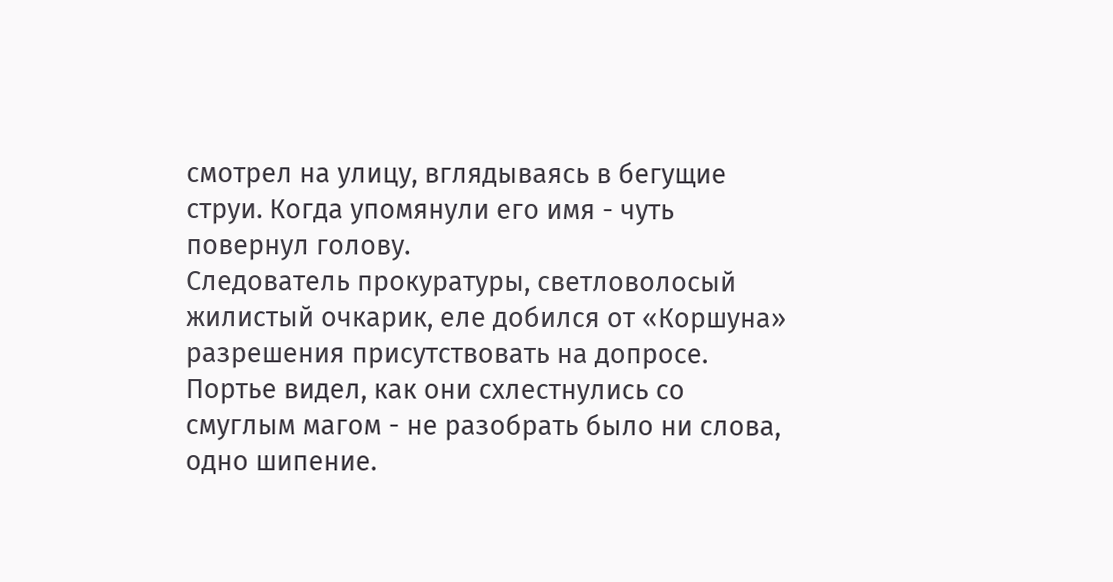смотрел на улицу, вглядываясь в бегущие струи. Когда упомянули его имя - чуть повернул голову.
Следователь прокуратуры, светловолосый жилистый очкарик, еле добился от «Коршуна» разрешения присутствовать на допросе. Портье видел, как они схлестнулись со смуглым магом - не разобрать было ни слова, одно шипение.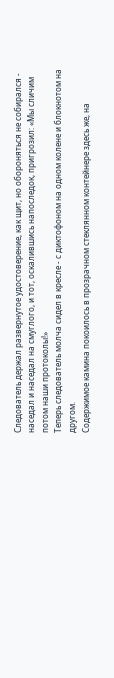Следователь держал развернутое удостоверение, как щит, но обороняться не собирался - наседал и наседал на смуглого, и тот, оскалившись напоследок, пригрозил: «Мы сличим потом наши протоколы!»
Теперь следователь молча сидел в кресле - с диктофоном на одном колене и блокнотом на другом.
Содержимое камина покоилось в прозрачном стеклянном контейнере здесь же, на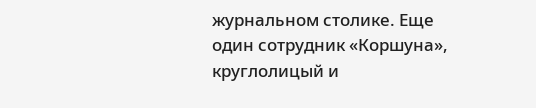журнальном столике. Еще один сотрудник «Коршуна», круглолицый и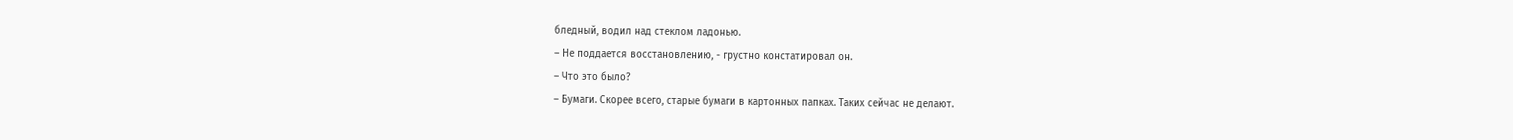бледный, водил над стеклом ладонью.
– Не поддается восстановлению, - грустно констатировал он.
– Что это было?
– Бумаги. Скорее всего, старые бумаги в картонных папках. Таких сейчас не делают.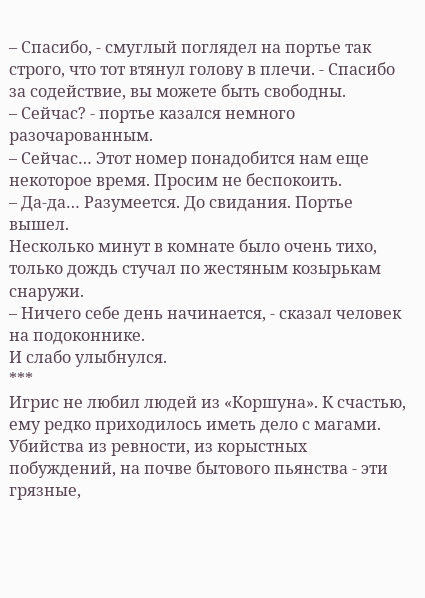– Спасибо, - смуглый поглядел на портье так строго, что тот втянул голову в плечи. - Спасибо за содействие, вы можете быть свободны.
– Сейчас? - портье казался немного разочарованным.
– Сейчас… Этот номер понадобится нам еще некоторое время. Просим не беспокоить.
– Да-да… Разумеется. До свидания. Портье вышел.
Несколько минут в комнате было очень тихо, только дождь стучал по жестяным козырькам снаружи.
– Ничего себе день начинается, - сказал человек на подоконнике.
И слабо улыбнулся.
***
Игрис не любил людей из «Коршуна». К счастью, ему редко приходилось иметь дело с магами. Убийства из ревности, из корыстных побуждений, на почве бытового пьянства - эти грязные,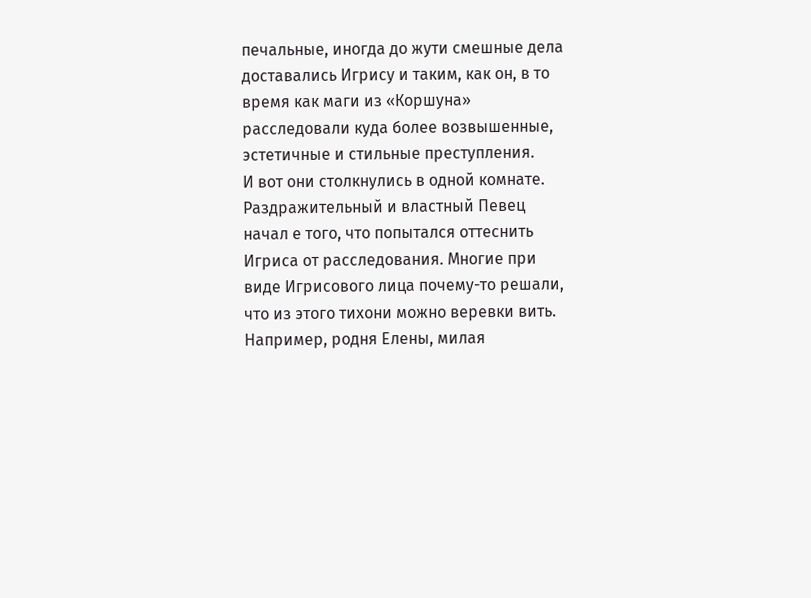печальные, иногда до жути смешные дела доставались Игрису и таким, как он, в то время как маги из «Коршуна» расследовали куда более возвышенные, эстетичные и стильные преступления.
И вот они столкнулись в одной комнате.
Раздражительный и властный Певец начал е того, что попытался оттеснить Игриса от расследования. Многие при виде Игрисового лица почему-то решали, что из этого тихони можно веревки вить. Например, родня Елены, милая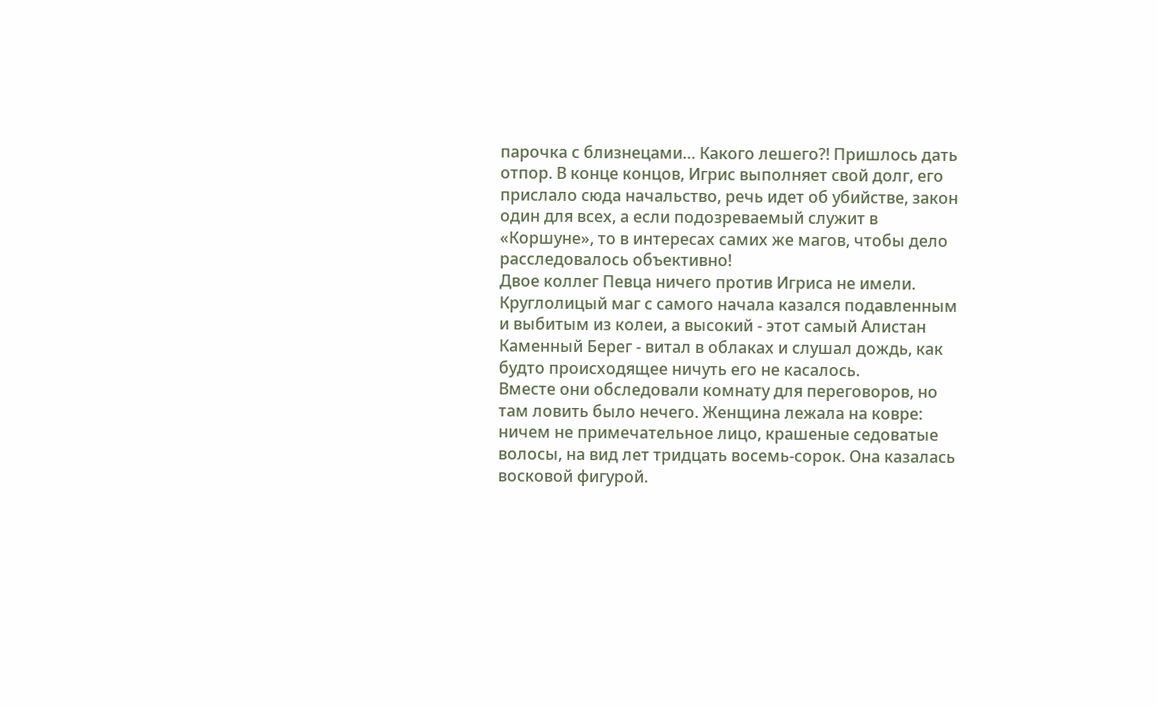парочка с близнецами… Какого лешего?! Пришлось дать отпор. В конце концов, Игрис выполняет свой долг, его прислало сюда начальство, речь идет об убийстве, закон один для всех, а если подозреваемый служит в «Коршуне», то в интересах самих же магов, чтобы дело расследовалось объективно!
Двое коллег Певца ничего против Игриса не имели. Круглолицый маг с самого начала казался подавленным и выбитым из колеи, а высокий - этот самый Алистан Каменный Берег - витал в облаках и слушал дождь, как будто происходящее ничуть его не касалось.
Вместе они обследовали комнату для переговоров, но там ловить было нечего. Женщина лежала на ковре: ничем не примечательное лицо, крашеные седоватые волосы, на вид лет тридцать восемь-сорок. Она казалась восковой фигурой.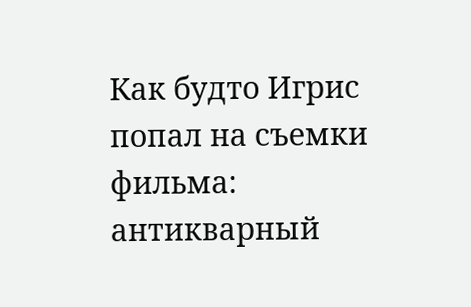Как будто Игрис попал на съемки фильма: антикварный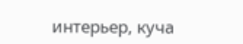интерьер, куча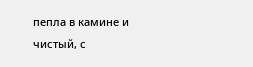пепла в камине и чистый, с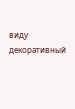виду декоративный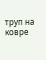труп на ковре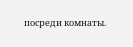посреди комнаты.